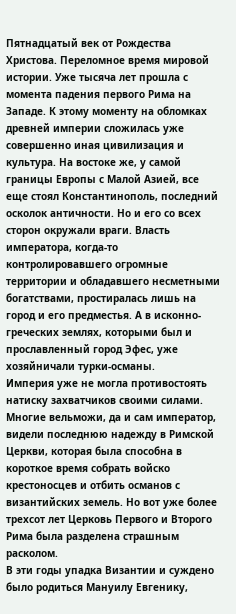Пятнадцатый век от Рождества Христова. Переломное время мировой истории. Уже тысяча лет прошла с момента падения первого Рима на Западе. К этому моменту на обломках древней империи сложилась уже совершенно иная цивилизация и культура. На востоке же, у самой границы Европы с Малой Азией, все еще стоял Константинополь, последний осколок античности. Но и его со всех сторон окружали враги. Власть императора, когда-то контролировавшего огромные территории и обладавшего несметными богатствами, простиралась лишь на город и его предместья. А в исконно-греческих землях, которыми был и прославленный город Эфес, уже хозяйничали турки-османы.
Империя уже не могла противостоять натиску захватчиков своими силами. Многие вельможи, да и сам император, видели последнюю надежду в Римской Церкви, которая была способна в короткое время собрать войско крестоносцев и отбить османов с византийских земель. Но вот уже более трехсот лет Церковь Первого и Второго Рима была разделена страшным расколом.
В эти годы упадка Византии и суждено было родиться Мануилу Евгенику,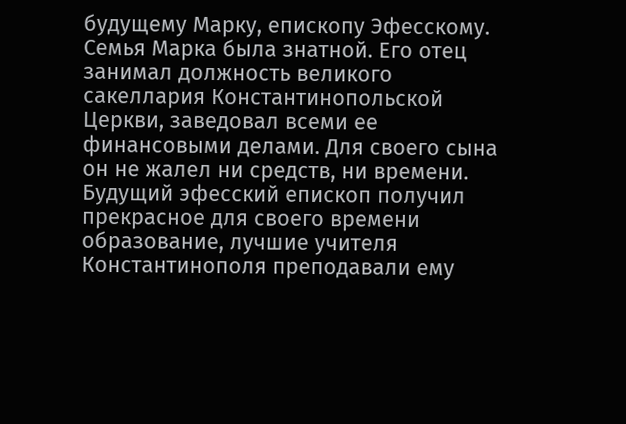будущему Марку, епископу Эфесскому. Семья Марка была знатной. Его отец занимал должность великого сакеллария Константинопольской Церкви, заведовал всеми ее финансовыми делами. Для своего сына он не жалел ни средств, ни времени. Будущий эфесский епископ получил прекрасное для своего времени образование, лучшие учителя Константинополя преподавали ему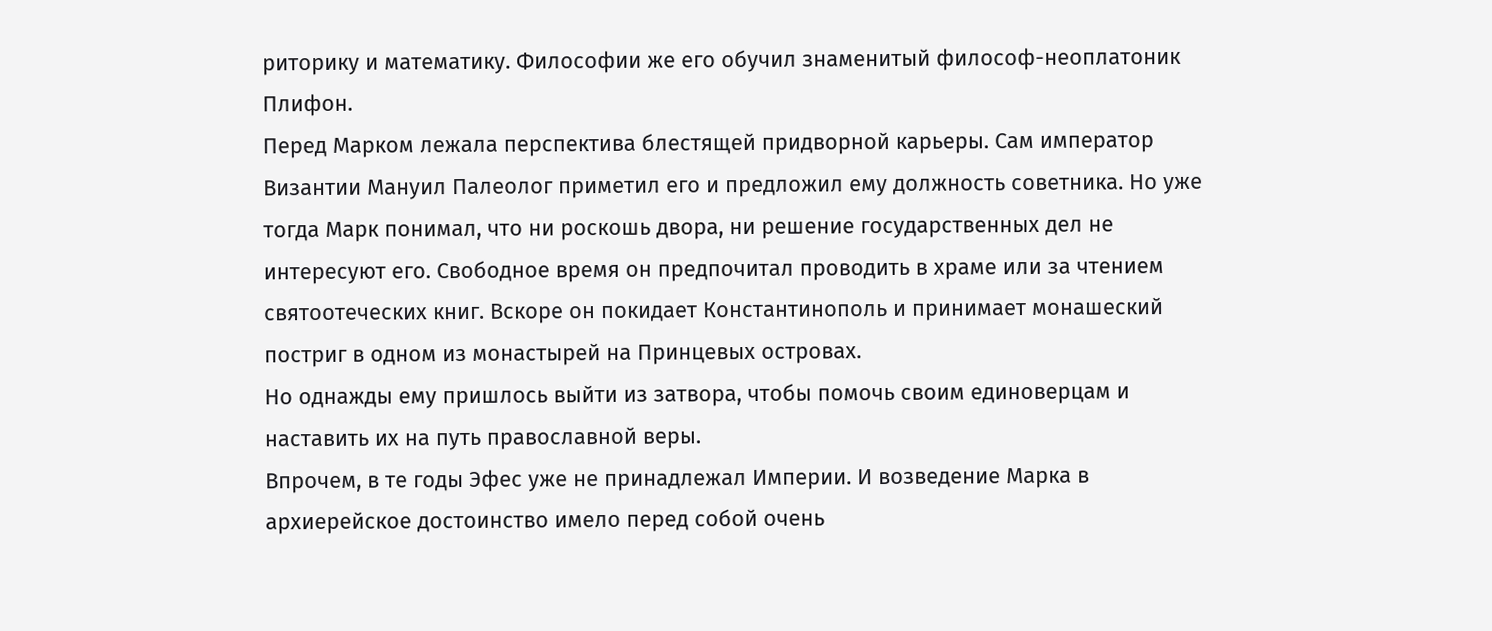риторику и математику. Философии же его обучил знаменитый философ-неоплатоник Плифон.
Перед Марком лежала перспектива блестящей придворной карьеры. Сам император Византии Мануил Палеолог приметил его и предложил ему должность советника. Но уже тогда Марк понимал, что ни роскошь двора, ни решение государственных дел не интересуют его. Свободное время он предпочитал проводить в храме или за чтением святоотеческих книг. Вскоре он покидает Константинополь и принимает монашеский постриг в одном из монастырей на Принцевых островах.
Но однажды ему пришлось выйти из затвора, чтобы помочь своим единоверцам и наставить их на путь православной веры.
Впрочем, в те годы Эфес уже не принадлежал Империи. И возведение Марка в архиерейское достоинство имело перед собой очень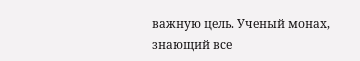важную цель. Ученый монах, знающий все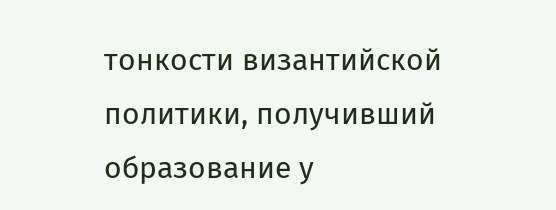тонкости византийской политики, получивший образование у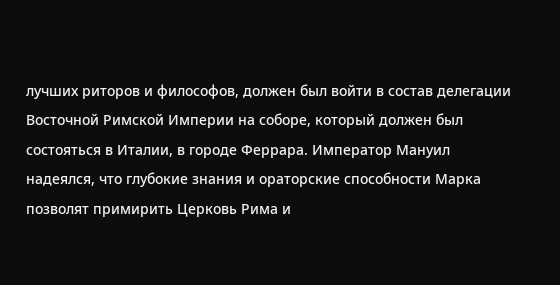лучших риторов и философов, должен был войти в состав делегации Восточной Римской Империи на соборе, который должен был состояться в Италии, в городе Феррара. Император Мануил надеялся, что глубокие знания и ораторские способности Марка позволят примирить Церковь Рима и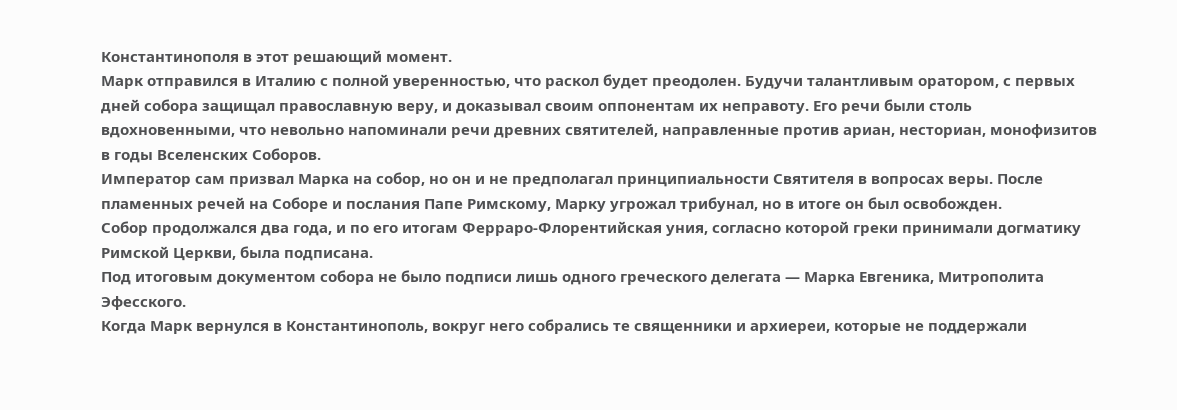Константинополя в этот решающий момент.
Марк отправился в Италию с полной уверенностью, что раскол будет преодолен. Будучи талантливым оратором, с первых дней собора защищал православную веру, и доказывал своим оппонентам их неправоту. Его речи были столь вдохновенными, что невольно напоминали речи древних святителей, направленные против ариан, несториан, монофизитов в годы Вселенских Соборов.
Император сам призвал Марка на собор, но он и не предполагал принципиальности Святителя в вопросах веры. После пламенных речей на Соборе и послания Папе Римскому, Марку угрожал трибунал, но в итоге он был освобожден.
Собор продолжался два года, и по его итогам Ферраро-Флорентийская уния, согласно которой греки принимали догматику Римской Церкви, была подписана.
Под итоговым документом собора не было подписи лишь одного греческого делегата — Марка Евгеника, Митрополита Эфесского.
Когда Марк вернулся в Константинополь, вокруг него собрались те священники и архиереи, которые не поддержали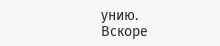унию.
Вскоре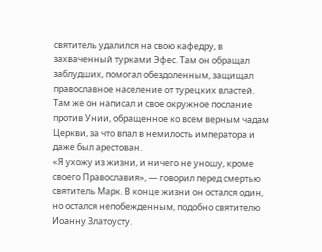святитель удалился на свою кафедру, в захваченный турками Эфес. Там он обращал заблудших, помогал обездоленным, защищал православное население от турецких властей.
Там же он написал и свое окружное послание против Унии, обращенное ко всем верным чадам Церкви, за что впал в немилость императора и даже был арестован.
«Я ухожу из жизни, и ничего не уношу, кроме своего Православия», — говорил перед смертью святитель Марк. В конце жизни он остался один, но остался непобежденным, подобно святителю Иоанну Златоусту.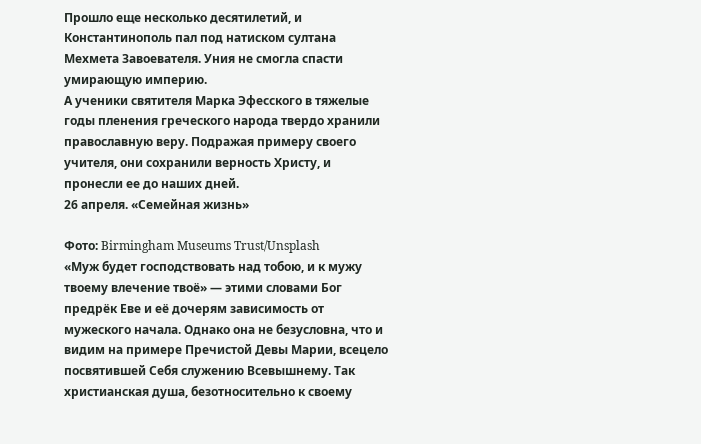Прошло еще несколько десятилетий, и Константинополь пал под натиском султана Мехмета Завоевателя. Уния не смогла спасти умирающую империю.
А ученики святителя Марка Эфесского в тяжелые годы пленения греческого народа твердо хранили православную веру. Подражая примеру своего учителя, они сохранили верность Христу, и пронесли ее до наших дней.
26 апреля. «Семейная жизнь»

Фото: Birmingham Museums Trust/Unsplash
«Муж будет господствовать над тобою, и к мужу твоему влечение твоё» — этими словами Бог предрёк Еве и её дочерям зависимость от мужеского начала. Однако она не безусловна, что и видим на примере Пречистой Девы Марии, всецело посвятившей Себя служению Всевышнему. Так христианская душа, безотносительно к своему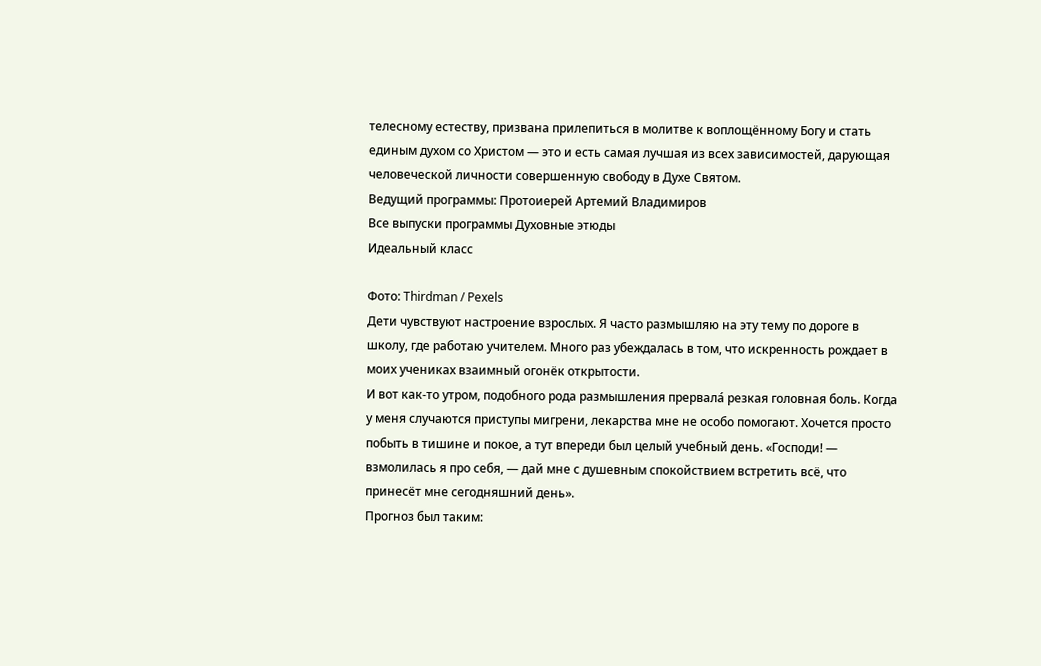телесному естеству, призвана прилепиться в молитве к воплощённому Богу и стать единым духом со Христом — это и есть самая лучшая из всех зависимостей, дарующая человеческой личности совершенную свободу в Духе Святом.
Ведущий программы: Протоиерей Артемий Владимиров
Все выпуски программы Духовные этюды
Идеальный класс

Фото: Thirdman / Pexels
Дети чувствуют настроение взрослых. Я часто размышляю на эту тему по дороге в школу, где работаю учителем. Много раз убеждалась в том, что искренность рождает в моих учениках взаимный огонёк открытости.
И вот как-то утром, подобного рода размышления прервала́ резкая головная боль. Когда у меня случаются приступы мигрени, лекарства мне не особо помогают. Хочется просто побыть в тишине и покое, а тут впереди был целый учебный день. «Господи! — взмолилась я про себя, — дай мне с душевным спокойствием встретить всё, что принесёт мне сегодняшний день».
Прогноз был таким: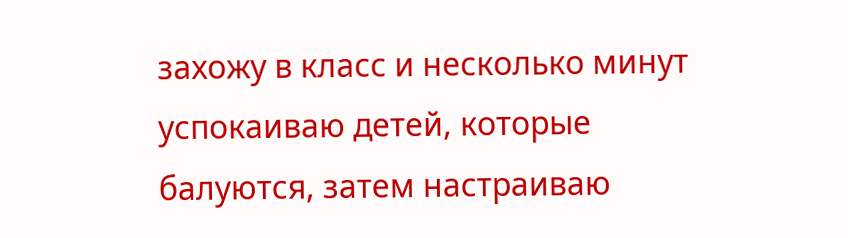захожу в класс и несколько минут успокаиваю детей, которые балуются, затем настраиваю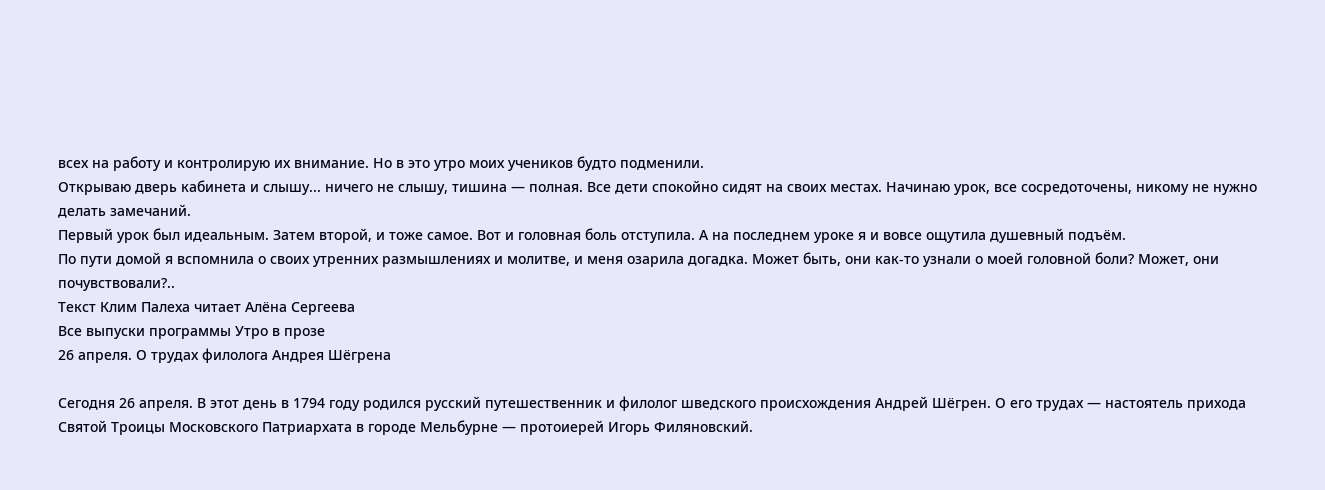всех на работу и контролирую их внимание. Но в это утро моих учеников будто подменили.
Открываю дверь кабинета и слышу... ничего не слышу, тишина — полная. Все дети спокойно сидят на своих местах. Начинаю урок, все сосредоточены, никому не нужно делать замечаний.
Первый урок был идеальным. Затем второй, и тоже самое. Вот и головная боль отступила. А на последнем уроке я и вовсе ощутила душевный подъём.
По пути домой я вспомнила о своих утренних размышлениях и молитве, и меня озарила догадка. Может быть, они как-то узнали о моей головной боли? Может, они почувствовали?..
Текст Клим Палеха читает Алёна Сергеева
Все выпуски программы Утро в прозе
26 апреля. О трудах филолога Андрея Шёгрена

Сегодня 26 апреля. В этот день в 1794 году родился русский путешественник и филолог шведского происхождения Андрей Шёгрен. О его трудах — настоятель прихода Святой Троицы Московского Патриархата в городе Мельбурне — протоиерей Игорь Филяновский.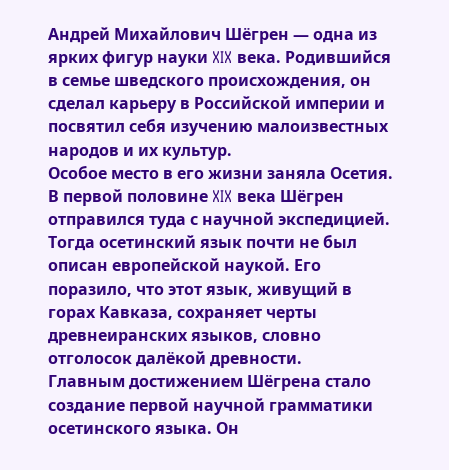Андрей Михайлович Шёгрен — одна из ярких фигур науки XIX века. Родившийся в семье шведского происхождения, он сделал карьеру в Российской империи и посвятил себя изучению малоизвестных народов и их культур.
Особое место в его жизни заняла Осетия. В первой половине XIX века Шёгрен отправился туда с научной экспедицией. Тогда осетинский язык почти не был описан европейской наукой. Его поразило, что этот язык, живущий в горах Кавказа, сохраняет черты древнеиранских языков, словно отголосок далёкой древности.
Главным достижением Шёгрена стало создание первой научной грамматики осетинского языка. Он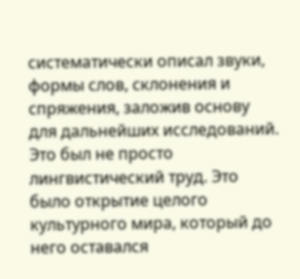систематически описал звуки, формы слов, склонения и спряжения, заложив основу для дальнейших исследований. Это был не просто лингвистический труд. Это было открытие целого культурного мира, который до него оставался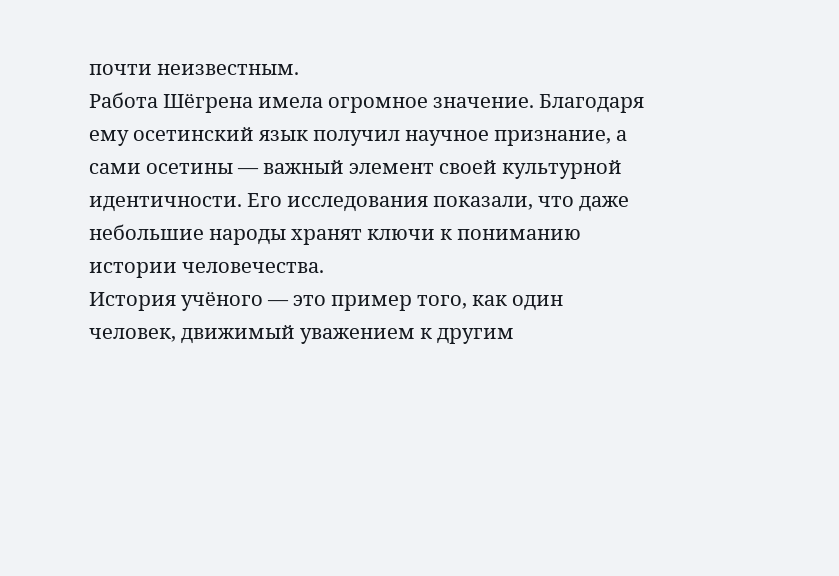почти неизвестным.
Работа Шёгрена имела огромное значение. Благодаря ему осетинский язык получил научное признание, а сами осетины — важный элемент своей культурной идентичности. Его исследования показали, что даже небольшие народы хранят ключи к пониманию истории человечества.
История учёного — это пример того, как один человек, движимый уважением к другим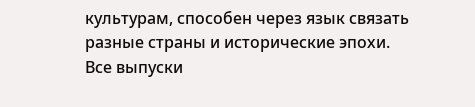культурам, способен через язык связать разные страны и исторические эпохи.
Все выпуски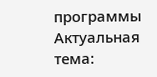программы Актуальная тема: